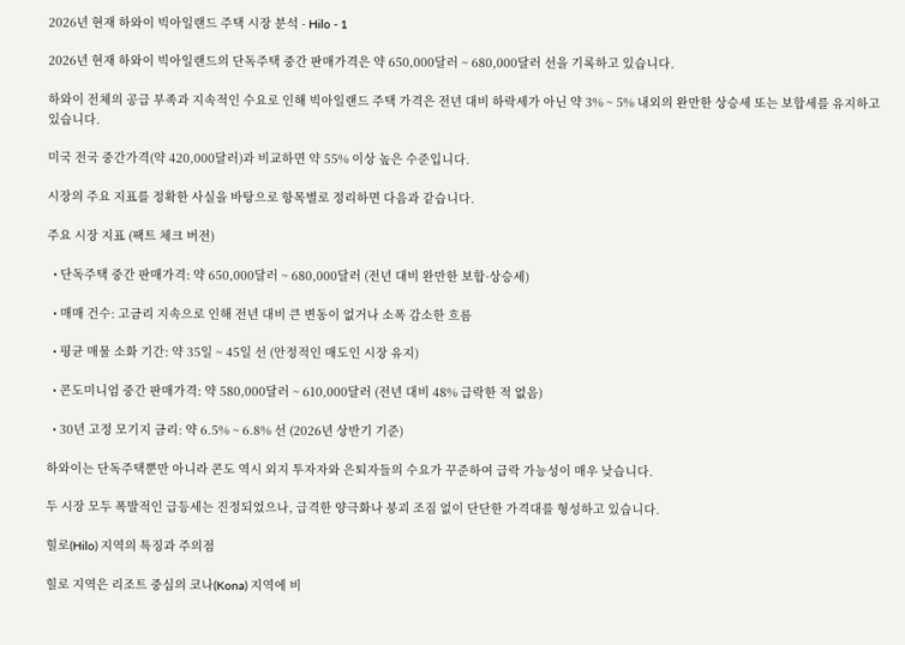2026년 현재 하와이 빅아일랜드 주택 시장 분석 - Hilo - 1

2026년 현재 하와이 빅아일랜드의 단독주택 중간 판매가격은 약 650,000달러 ~ 680,000달러 선을 기록하고 있습니다.

하와이 전체의 공급 부족과 지속적인 수요로 인해 빅아일랜드 주택 가격은 전년 대비 하락세가 아닌 약 3% ~ 5% 내외의 완만한 상승세 또는 보합세를 유지하고 있습니다.

미국 전국 중간가격(약 420,000달러)과 비교하면 약 55% 이상 높은 수준입니다.

시장의 주요 지표를 정확한 사실을 바탕으로 항목별로 정리하면 다음과 같습니다.

주요 시장 지표 (팩트 체크 버전)

  • 단독주택 중간 판매가격: 약 650,000달러 ~ 680,000달러 (전년 대비 완만한 보합·상승세)

  • 매매 건수: 고금리 지속으로 인해 전년 대비 큰 변동이 없거나 소폭 감소한 흐름

  • 평균 매물 소화 기간: 약 35일 ~ 45일 선 (안정적인 매도인 시장 유지)

  • 콘도미니엄 중간 판매가격: 약 580,000달러 ~ 610,000달러 (전년 대비 48% 급락한 적 없음)

  • 30년 고정 모기지 금리: 약 6.5% ~ 6.8% 선 (2026년 상반기 기준)

하와이는 단독주택뿐만 아니라 콘도 역시 외지 투자자와 은퇴자들의 수요가 꾸준하여 급락 가능성이 매우 낮습니다.

두 시장 모두 폭발적인 급등세는 진정되었으나, 급격한 양극화나 붕괴 조짐 없이 단단한 가격대를 형성하고 있습니다.

힐로(Hilo) 지역의 특징과 주의점

힐로 지역은 리조트 중심의 코나(Kona) 지역에 비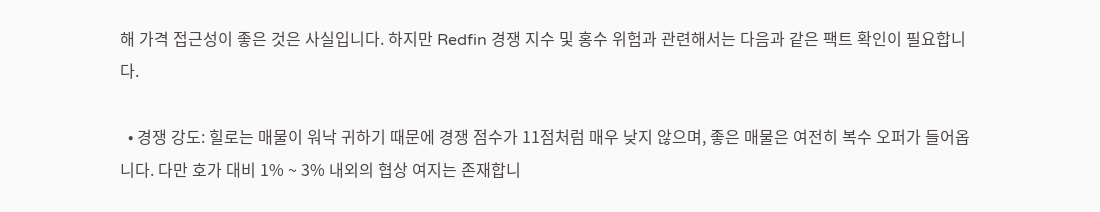해 가격 접근성이 좋은 것은 사실입니다. 하지만 Redfin 경쟁 지수 및 홍수 위험과 관련해서는 다음과 같은 팩트 확인이 필요합니다.

  • 경쟁 강도: 힐로는 매물이 워낙 귀하기 때문에 경쟁 점수가 11점처럼 매우 낮지 않으며, 좋은 매물은 여전히 복수 오퍼가 들어옵니다. 다만 호가 대비 1% ~ 3% 내외의 협상 여지는 존재합니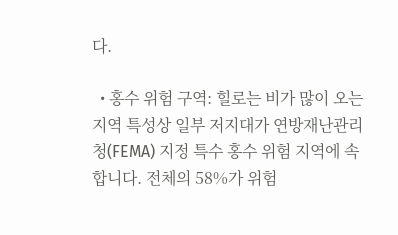다.

  • 홍수 위험 구역: 힐로는 비가 많이 오는 지역 특성상 일부 저지대가 연방재난관리청(FEMA) 지정 특수 홍수 위험 지역에 속합니다. 전체의 58%가 위험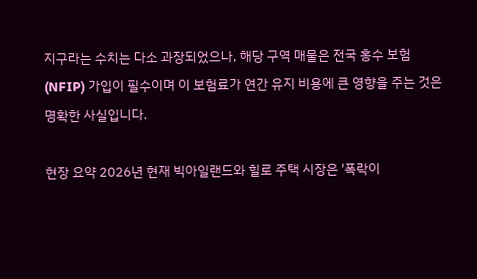지구라는 수치는 다소 과장되었으나, 해당 구역 매물은 전국 홍수 보험(NFIP) 가입이 필수이며 이 보험료가 연간 유지 비용에 큰 영향을 주는 것은 명확한 사실입니다.

현장 요약 2026년 현재 빅아일랜드와 힐로 주택 시장은 '폭락이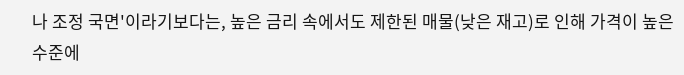나 조정 국면'이라기보다는, 높은 금리 속에서도 제한된 매물(낮은 재고)로 인해 가격이 높은 수준에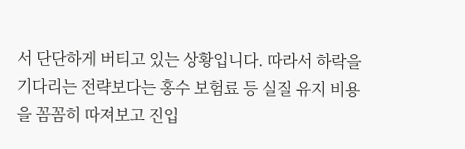서 단단하게 버티고 있는 상황입니다. 따라서 하락을 기다리는 전략보다는 홍수 보험료 등 실질 유지 비용을 꼼꼼히 따져보고 진입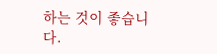하는 것이 좋습니다.